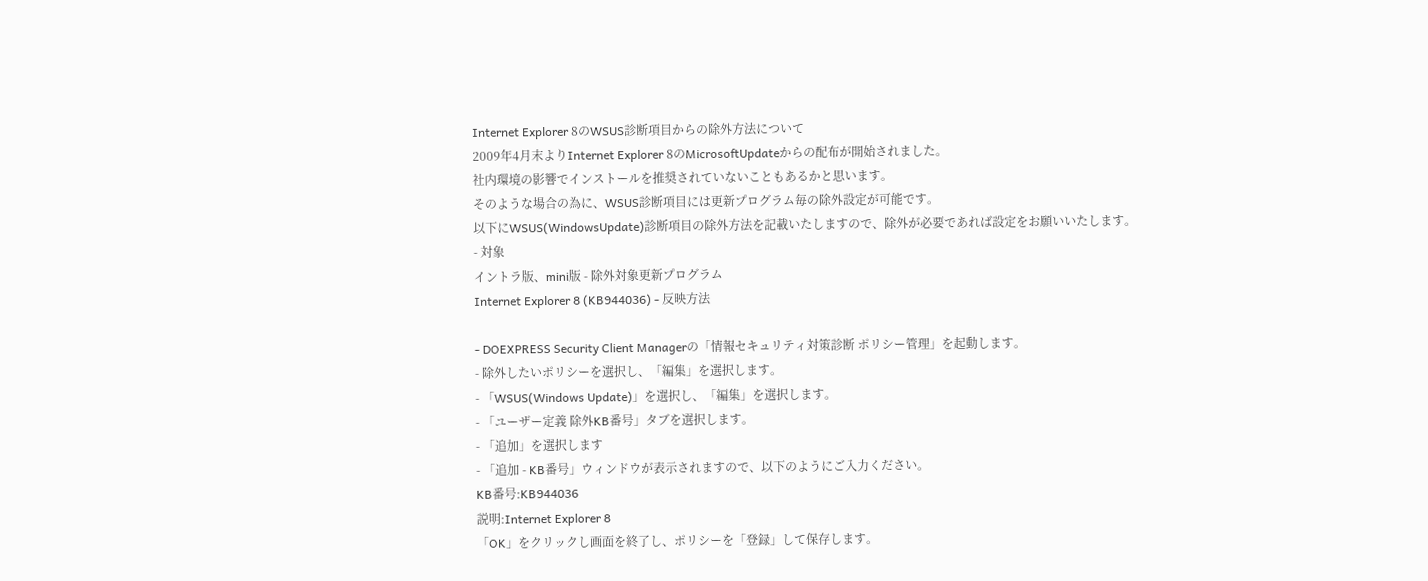Internet Explorer 8のWSUS診断項目からの除外方法について
2009年4月末よりInternet Explorer 8のMicrosoftUpdateからの配布が開始されました。
社内環境の影響でインストールを推奨されていないこともあるかと思います。
そのような場合の為に、WSUS診断項目には更新プログラム毎の除外設定が可能です。
以下にWSUS(WindowsUpdate)診断項目の除外方法を記載いたしますので、除外が必要であれば設定をお願いいたします。
- 対象
イントラ版、mini版 - 除外対象更新プログラム
Internet Explorer 8 (KB944036) - 反映方法

- DOEXPRESS Security Client Managerの「情報セキュリティ対策診断 ポリシー管理」を起動します。
- 除外したいポリシーを選択し、「編集」を選択します。
- 「WSUS(Windows Update)」を選択し、「編集」を選択します。
- 「ユーザー定義 除外KB番号」タブを選択します。
- 「追加」を選択します
- 「追加 - KB番号」ウィンドウが表示されますので、以下のようにご入力ください。
KB番号:KB944036
説明:Internet Explorer 8
「OK」をクリックし画面を終了し、ポリシーを「登録」して保存します。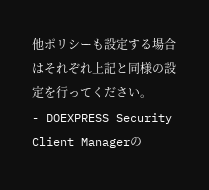他ポリシーも設定する場合はそれぞれ上記と同様の設定を行ってください。
- DOEXPRESS Security Client Managerの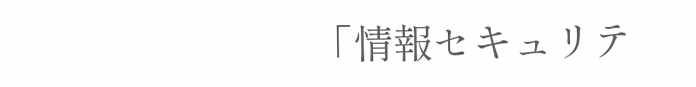「情報セキュリテ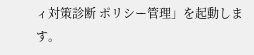ィ対策診断 ポリシー管理」を起動します。